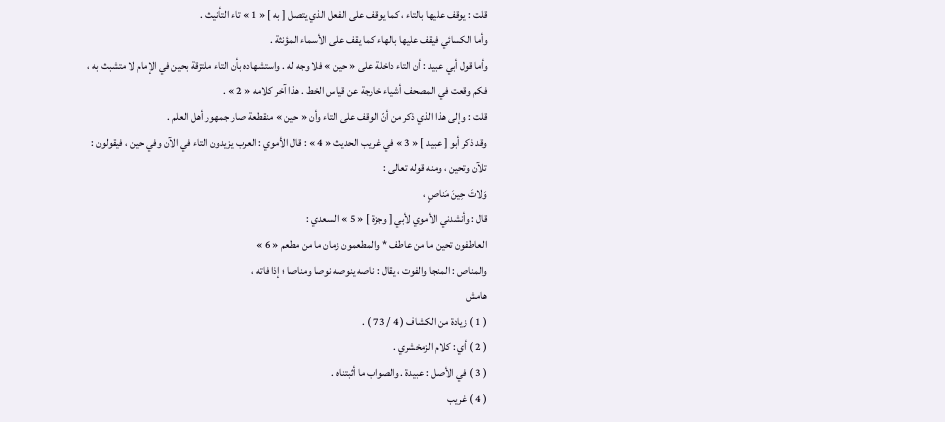قلت : يوقف عليها بالتاء ، كما يوقف على الفعل الذي يتصل [ به ] « 1 » تاء التأنيث .
وأما الكسائي فيقف عليها بالهاء كما يقف على الأسماء المؤنثة .
وأما قول أبي عبيد : أن التاء داخلة على « حين » فلا وجه له . واستشهاده بأن التاء ملتزقة بحين في الإمام لا متشبث به ، فكم وقعت في المصحف أشياء خارجة عن قياس الخط . هذا آخر كلامه « 2 » .
قلت : وإلى هذا الذي ذكر من أنّ الوقف على التاء وأن « حين » منقطعة صار جمهور أهل العلم .
وقد ذكر أبو [ عبيد ] « 3 » في غريب الحديث « 4 » : قال الأموي : العرب يزيدون التاء في الآن وفي حين ، فيقولون : تلآن وتحين ، ومنه قوله تعالى :
وَلاتَ حِينَ مَناصٍ ،
قال : وأنشدني الأموي لأبي [ وجزة ] « 5 » السعدي :
العاطفون تحين ما من عاطف * والمطعمون زمان ما من مطعم « 6 »
والمناص : المنجا والفوت ، يقال : ناصه ينوصه نوصا ومناصا ؛ إذا فاته ،
هامش
( 1 ) زيادة من الكشاف ( 4 / 73 ) .
( 2 ) أي : كلام الزمخشري .
( 3 ) في الأصل : عبيدة . والصواب ما أثبتناه .
( 4 ) غريب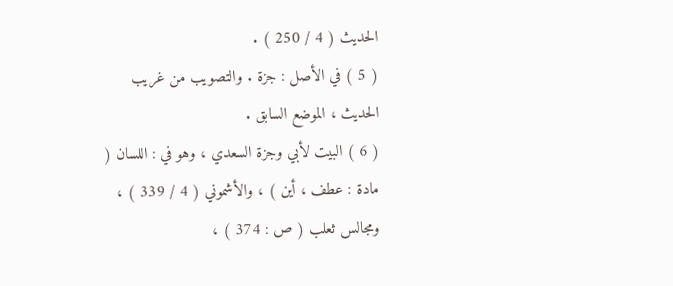الحديث ( 4 / 250 ) .
( 5 ) في الأصل : جزة . والتصويب من غريب الحديث ، الموضع السابق .
( 6 ) البيت لأبي وجزة السعدي ، وهو في : اللسان ( مادة : عطف ، أين ) ، والأشموني ( 4 / 339 ) ، ومجالس ثعلب ( ص : 374 ) ،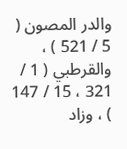والدر المصون ( 5 / 521 ) ، والقرطبي ( 1 / 321 ، 15 / 147 ) ، وزاد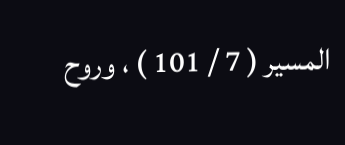المسير ( 7 / 101 ) ، وروح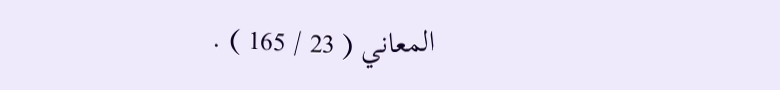المعاني ( 23 / 165 ) .